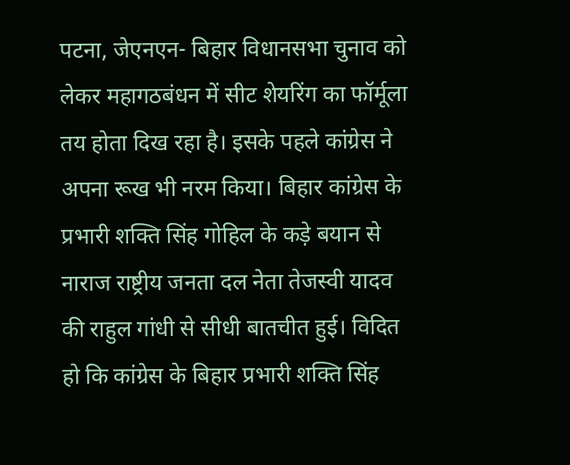पटना, जेएनएन- बिहार विधानसभा चुनाव को लेकर महागठबंधन में सीट शेयरिंग का फॉर्मूला तय होता दिख रहा है। इसके पहले कांग्रेस ने अपना रूख भी नरम किया। बिहार कांग्रेस के प्रभारी शक्ति सिंह गोहिल के कड़े बयान से नाराज राष्ट्रीय जनता दल नेता तेजस्वी यादव की राहुल गांधी से सीधी बातचीत हुई। विदित हो कि कांग्रेस के बिहार प्रभारी शक्ति सिंह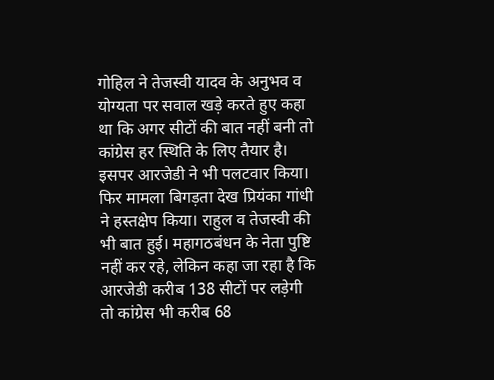गोहिल ने तेजस्वी यादव के अनुभव व योग्यता पर सवाल खड़े करते हुए कहा था कि अगर सीटों की बात नहीं बनी तो कांग्रेस हर स्थिति के लिए तैयार है। इसपर आरजेडी ने भी पलटवार किया। फिर मामला बिगड़ता देख प्रियंका गांधी ने हस्तक्षेप किया। राहुल व तेजस्वी की भी बात हुई। महागठबंधन के नेता पुष्टि नहीं कर रहे, लेकिन कहा जा रहा है कि आरजेडी करीब 138 सीटों पर लड़ेगी तो कांग्रेस भी करीब 68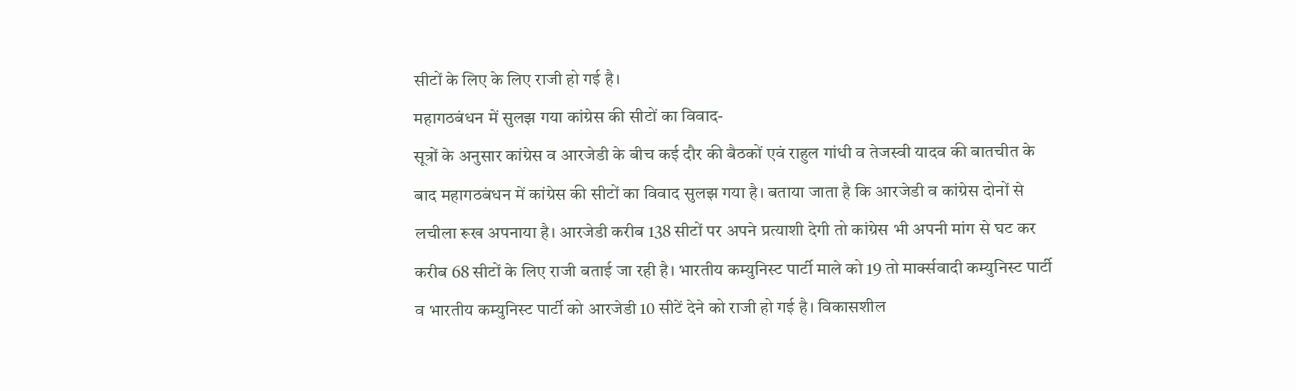सीटों के लिए के लिए राजी हो गई है।
महागठबंधन में सुलझ गया कांग्रेस की सीटों का विवाद-
सूत्रों के अनुसार कांग्रेस व आरजेडी के बीच कई दौर की बैठकों एवं राहुल गांधी व तेजस्वी यादव की बातचीत के बाद महागठबंधन में कांग्रेस की सीटों का विवाद सुलझ गया है। बताया जाता है कि आरजेडी व कांग्रेस दोनों से लचीला रूख अपनाया है। आरजेडी करीब 138 सीटों पर अपने प्रत्याशी देगी तो कांग्रेस भी अपनी मांग से घट कर करीब 68 सीटों के लिए राजी बताई जा रही है। भारतीय कम्युनिस्ट पार्टी माले को 19 तो मार्क्सवादी कम्युनिस्ट पार्टी व भारतीय कम्युनिस्ट पार्टी को आरजेडी 10 सीटें देने को राजी हो गई है। विकासशील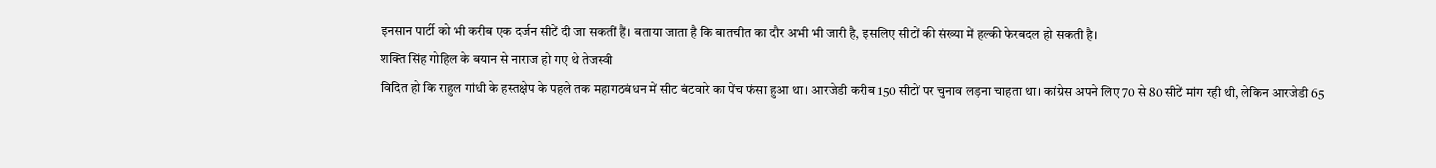इनसान पार्टी को भी करीब एक दर्जन सीटें दी जा सकतीं हैं। बताया जाता है कि बातचीत का दौर अभी भी जारी है, इसलिए सीटों की संख्या में हल्की फेरबदल हो सकती है।
शक्ति सिंह गोहिल के बयान से नाराज हो गए थे तेजस्वी
विदित हो कि राहुल गांधी के हस्तक्षेप के पहले तक महागठबंधन में सीट बंटवारे का पेंच फंसा हुआ था। आरजेडी करीब 150 सीटों पर चुनाव लड़ना चाहता था। कांग्रेस अपने लिए 70 से 80 सीटें मांग रही थी, लेकिन आरजेडी 65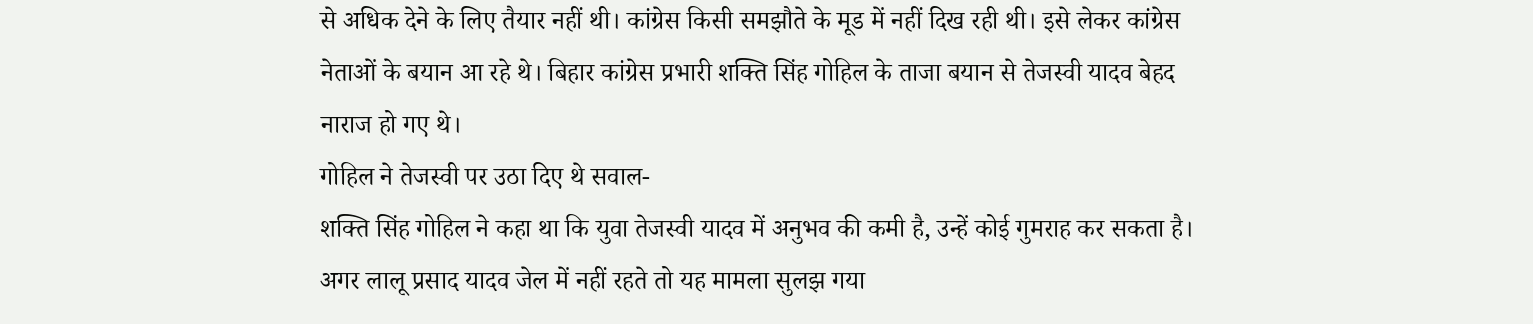से अधिक देने के लिए तैयार नहीं थी। कांग्रेस किसी समझौते के मूड में नहीं दिख रही थी। इसे लेकर कांग्रेस नेताओं के बयान आ रहे थे। बिहार कांग्रेस प्रभारी शक्ति सिंह गोहिल के ताजा बयान से तेजस्वी यादव बेहद नाराज हो गए थे।
गोहिल ने तेजस्वी पर उठा दिए थे सवाल-
शक्ति सिंह गोहिल ने कहा था कि युवा तेजस्वी यादव में अनुभव की कमी है, उन्हें कोई गुमराह कर सकता है। अगर लालू प्रसाद यादव जेल में नहीं रहते तो यह मामला सुलझ गया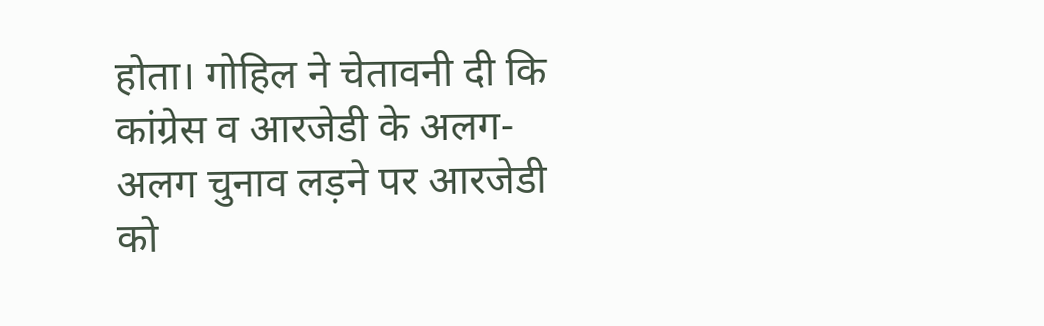होता। गोहिल ने चेतावनी दी कि कांग्रेस व आरजेडी के अलग-अलग चुनाव लड़ने पर आरजेडी को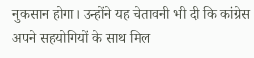नुकसान होगा। उन्होंने यह चेतावनी भी दी कि कांग्रेस अपने सहयोगियों के साथ मिल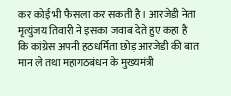कर कोई भी फैसला कर सकती है। आरजेडी नेता मृत्युंजय तिवारी ने इसका जवाब देते हुए कहा है कि कांग्रेस अपनी हठधर्मिता छोड़ आरजेडी की बात मान ले तथा महागठबंधन के मुख्यमंत्री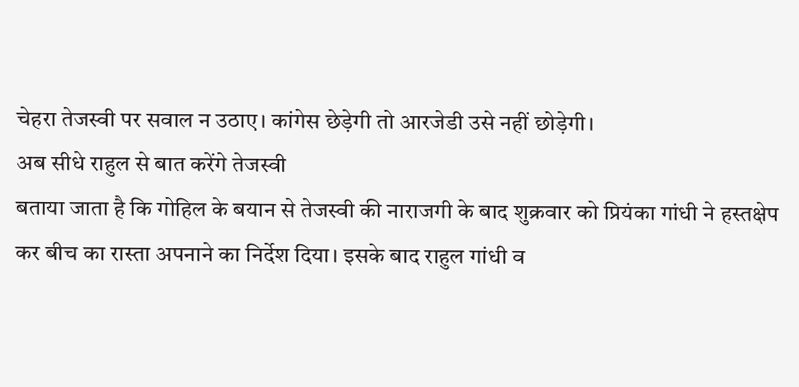चेहरा तेजस्वी पर सवाल न उठाए। कांगेस छेड़ेगी तो आरजेडी उसे नहीं छोड़ेगी।
अब सीधे राहुल से बात करेंगे तेजस्वी
बताया जाता है कि गोहिल के बयान से तेजस्वी की नाराजगी के बाद शुक्रवार को प्रियंका गांधी ने हस्तक्षेप कर बीच का रास्ता अपनाने का निर्देश दिया। इसके बाद राहुल गांधी व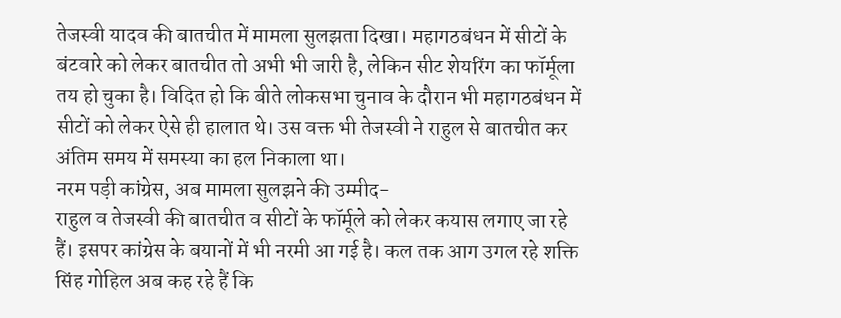तेजस्वी यादव की बातचीत में मामला सुलझता दिखा। महागठबंधन में सीटों के बंटवारे को लेकर बातचीत तो अभी भी जारी है, लेकिन सीट शेयरिंग का फॉर्मूला तय हो चुका है। विदित हो कि बीते लोकसभा चुनाव के दौरान भी महागठबंधन में सीटों को लेकर ऐसे ही हालात थे। उस वक्त भी तेजस्वी ने राहुल से बातचीत कर अंतिम समय में समस्या का हल निकाला था।
नरम पड़ी कांग्रेस, अब मामला सुलझने की उम्मीद-
राहुल व तेजस्वी की बातचीत व सीटों के फॉर्मूले को लेकर कयास लगाए जा रहे हैं। इसपर कांग्रेस के बयानों में भी नरमी आ गई है। कल तक आग उगल रहे शक्ति सिंह गोहिल अब कह रहे हैं कि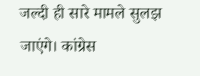जल्दी ही सारे मामले सुलझ जाएंगे। कांग्रेस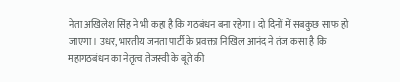नेता अखिलेश सिंह ने भी कहा है कि गठबंधन बना रहेगा। दो दिनों में सबकुछ साफ हो जाएगा। उधर, भारतीय जनता पार्टी के प्रवक्ता निखिल आनंद ने तंज कसा है कि महागठबंधन का नेतृत्व तेजस्वी के बूते की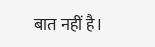बात नहीं है।